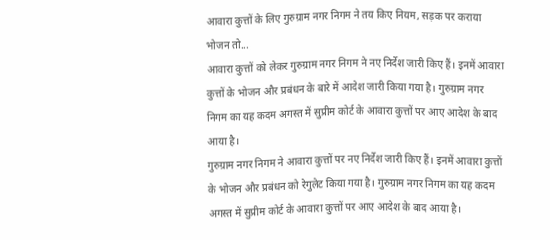आवारा कुत्तों के लिए गुरुग्राम नगर निगम ने तय किए नियम, सड़क पर कराया भोजन तो...
आवारा कुत्तों को लेकर गुरुग्राम नगर निगम ने नए निर्देश जारी किए हैं। इनमें आवारा कुत्तों के भोजन और प्रबंधन के बारे में आदेश जारी किया गया है। गुरुग्राम नगर निगम का यह कदम अगस्त में सुप्रीम कोर्ट के आवारा कुत्तों पर आए आदेश के बाद आया है।
गुरुग्राम नगर निगम ने आवारा कुत्तों पर नए निर्देश जारी किए हैं। इनमें आवारा कुत्तों के भोजन और प्रबंधन को रेगुलेट किया गया है। गुरुग्राम नगर निगम का यह कदम अगस्त में सुप्रीम कोर्ट के आवारा कुत्तों पर आए आदेश के बाद आया है।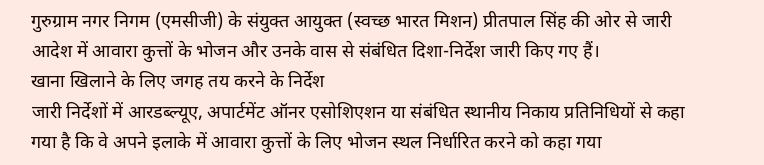गुरुग्राम नगर निगम (एमसीजी) के संयुक्त आयुक्त (स्वच्छ भारत मिशन) प्रीतपाल सिंह की ओर से जारी आदेश में आवारा कुत्तों के भोजन और उनके वास से संबंधित दिशा-निर्देश जारी किए गए हैं।
खाना खिलाने के लिए जगह तय करने के निर्देश
जारी निर्देशों में आरडब्ल्यूए, अपार्टमेंट ऑनर एसोशिएशन या संबंधित स्थानीय निकाय प्रतिनिधियों से कहा गया है कि वे अपने इलाके में आवारा कुत्तों के लिए भोजन स्थल निर्धारित करने को कहा गया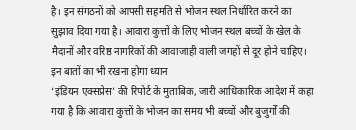है। इन संगठनों को आपसी सहमति से भोजन स्थल निर्धारित करने का सुझाव दिया गया है। आवारा कुत्तों के लिए भोजन स्थल बच्चों के खेल के मैदानों और वरिष्ठ नागरिकों की आवाजाही वाली जगहों से दूर होने चाहिए।
इन बातों का भी रखना होगा ध्यान
‘इंडियन एक्सप्रेस’ की रिपोर्ट के मुताबिक, जारी आधिकारिक आदेश में कहा गया है कि आवारा कुत्तों के भोजन का समय भी बच्चों और बुजुर्गों की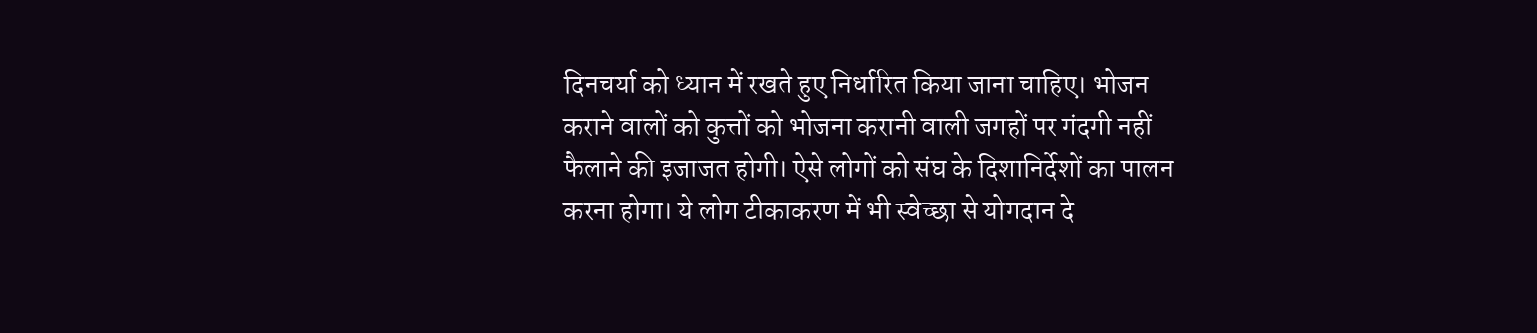दिनचर्या को ध्यान में रखते हुए निर्धारित किया जाना चाहिए। भोजन कराने वालों को कुत्तों को भोजना करानी वाली जगहों पर गंदगी नहीं फैलाने की इजाजत होगी। ऐसे लोगों को संघ के दिशानिर्देशों का पालन करना होगा। ये लोग टीकाकरण में भी स्वेच्छा से योगदान दे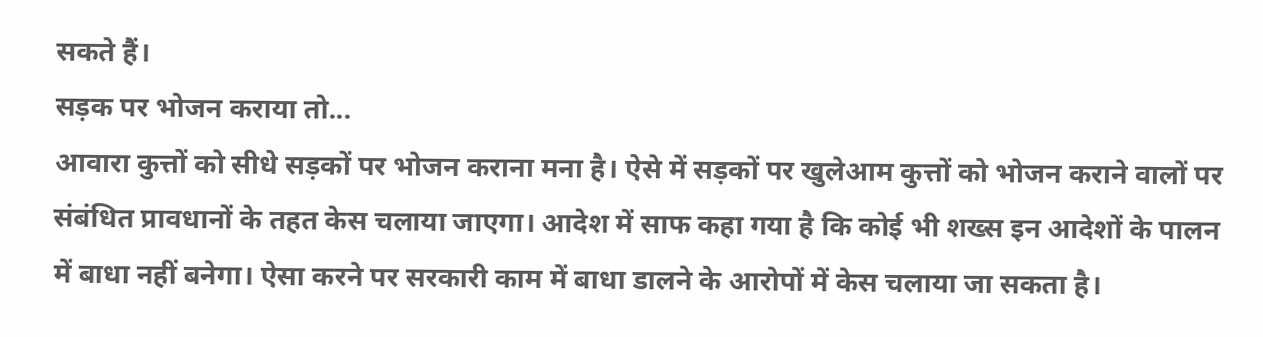सकते हैं।
सड़क पर भोजन कराया तो...
आवारा कुत्तों को सीधे सड़कों पर भोजन कराना मना है। ऐसे में सड़कों पर खुलेआम कुत्तों को भोजन कराने वालों पर संबंधित प्रावधानों के तहत केस चलाया जाएगा। आदेश में साफ कहा गया है कि कोई भी शख्स इन आदेशों के पालन में बाधा नहीं बनेगा। ऐसा करने पर सरकारी काम में बाधा डालने के आरोपों में केस चलाया जा सकता है।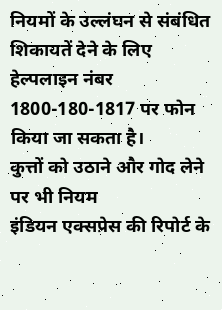नियमों के उल्लंघन से संबंधित शिकायतें देने के लिए हेल्पलाइन नंबर 1800-180-1817 पर फोन किया जा सकता है।
कुत्तों को उठाने और गोद लेने पर भी नियम
इंडियन एक्सप्रेस की रिपोर्ट के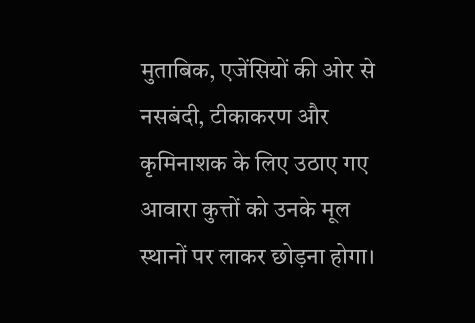मुताबिक, एजेंसियों की ओर से नसबंदी, टीकाकरण और कृमिनाशक के लिए उठाए गए आवारा कुत्तों को उनके मूल स्थानों पर लाकर छोड़ना होगा।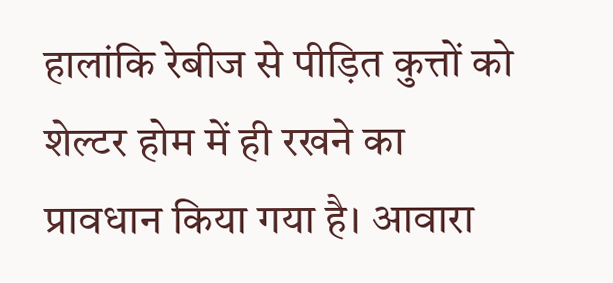हालांकि रेबीज से पीड़ित कुत्तों को शेल्टर होम में ही रखने का प्रावधान किया गया है। आवारा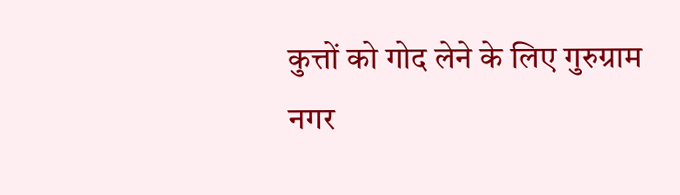कुत्तों को गोद लेने के लिए गुरुग्राम नगर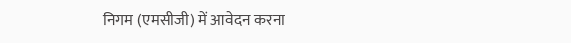निगम (एमसीजी) में आवेदन करना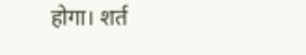होगा। शर्त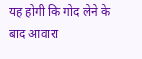यह होगी कि गोद लेने के बाद आवारा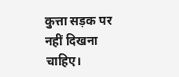कुत्ता सड़क पर नहीं दिखना चाहिए।